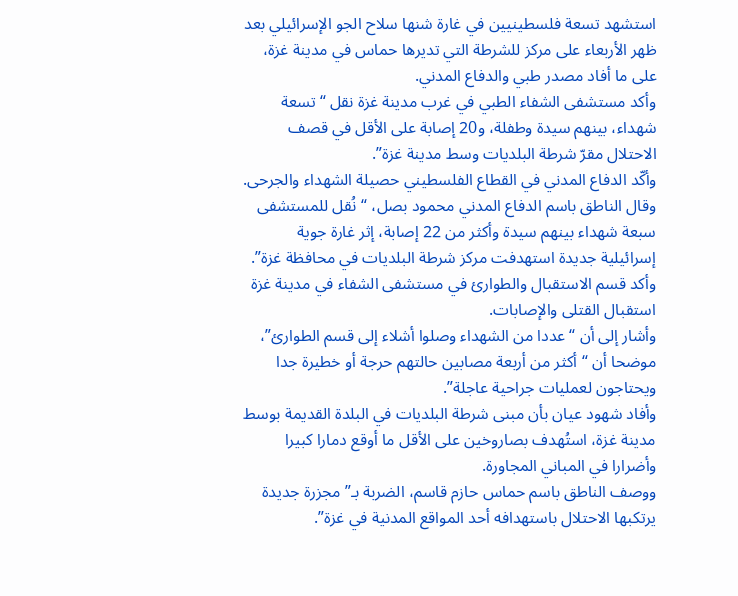استشهد تسعة فلسطينيين في غارة شنها سلاح الجو الإسرائيلي بعد ظهر الأربعاء على مركز للشرطة التي تديرها حماس في مدينة غزة، على ما أفاد مصدر طبي والدفاع المدني.
وأكد مستشفى الشفاء الطبي في غرب مدينة غزة نقل “تسعة شهداء، بينهم سيدة وطفلة، و20 إصابة على الأقل في قصف الاحتلال مقرّ شرطة البلديات وسط مدينة غزة”.
وأكّد الدفاع المدني في القطاع الفلسطيني حصيلة الشهداء والجرحى.
وقال الناطق باسم الدفاع المدني محمود بصل، “نُقل للمستشفى سبعة شهداء بينهم سيدة وأكثر من 22 إصابة، إثر غارة جوية إسرائيلية جديدة استهدفت مركز شرطة البلديات في محافظة غزة”.
وأكد قسم الاستقبال والطوارئ في مستشفى الشفاء في مدينة غزة استقبال القتلى والإصابات.
وأشار إلى أن “عددا من الشهداء وصلوا أشلاء إلى قسم الطوارئ”، موضحا أن “أكثر من أربعة مصابين حالتهم حرجة أو خطيرة جدا ويحتاجون لعمليات جراحية عاجلة”.
وأفاد شهود عيان بأن مبنى شرطة البلديات في البلدة القديمة بوسط مدينة غزة، استُهدف بصاروخين على الأقل ما أوقع دمارا كبيرا وأضرارا في المباني المجاورة.
ووصف الناطق باسم حماس حازم قاسم، الضربة بـ”مجزرة جديدة يرتكبها الاحتلال باستهدافه أحد المواقع المدنية في غزة”.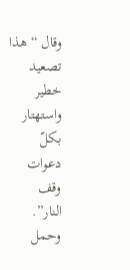وقال “هذا تصعيد خطير واستهتار بكلّ دعوات وقف النار”.
وحمل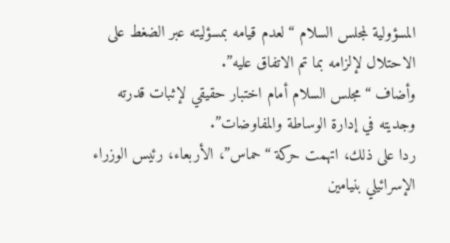المسؤولية لمجلس السلام “لعدم قيامه بمسؤليته عبر الضغط على الاحتلال لإلزامه بما تم الاتفاق عليه”.
وأضاف “مجلس السلام أمام اختبار حقيقي لإثبات قدرته وجديته في إدارة الوساطة والمفاوضات”.
ردا على ذلك، اتهمت حركة “حماس”، الأربعاء، رئيس الوزراء الإسرائيلي بنيامين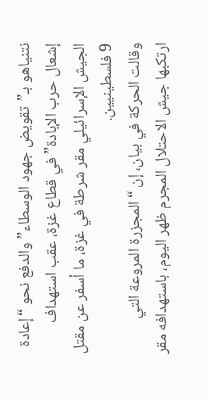نتنياهو بـ”تقويض جهود الوسطاء” والدفع نحو “إعادة إشعال حرب الإبادة” في قطاع غزة، عقب استهداف الجيش الإسرائيلي مقر شرطة في غزة، ما أسفر عن مقتل 9 فلسطينيين.
وقالت الحركة في بيان، إن “المجزرة المروعة التي ارتكبها جيش الاحتلال المجرم ظهر اليوم، باستهدافه مقر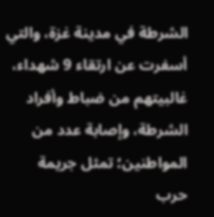الشرطة في مدينة غزة، والتي أسفرت عن ارتقاء 9 شهداء، غالبيتهم من ضباط وأفراد الشرطة، وإصابة عدد من المواطنين؛ تمثل جريمة حرب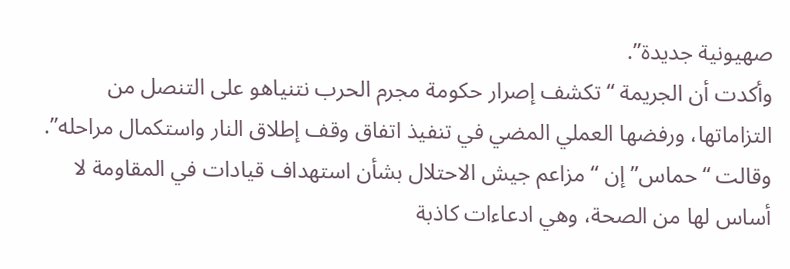صهيونية جديدة”.
وأكدت أن الجريمة “تكشف إصرار حكومة مجرم الحرب نتنياهو على التنصل من التزاماتها، ورفضها العملي المضي في تنفيذ اتفاق وقف إطلاق النار واستكمال مراحله”.
وقالت “حماس” إن “مزاعم جيش الاحتلال بشأن استهداف قيادات في المقاومة لا أساس لها من الصحة، وهي ادعاءات كاذبة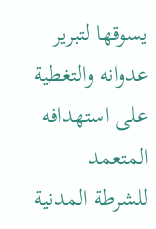يسوقها لتبرير عدوانه والتغطية على استهدافه المتعمد للشرطة المدنية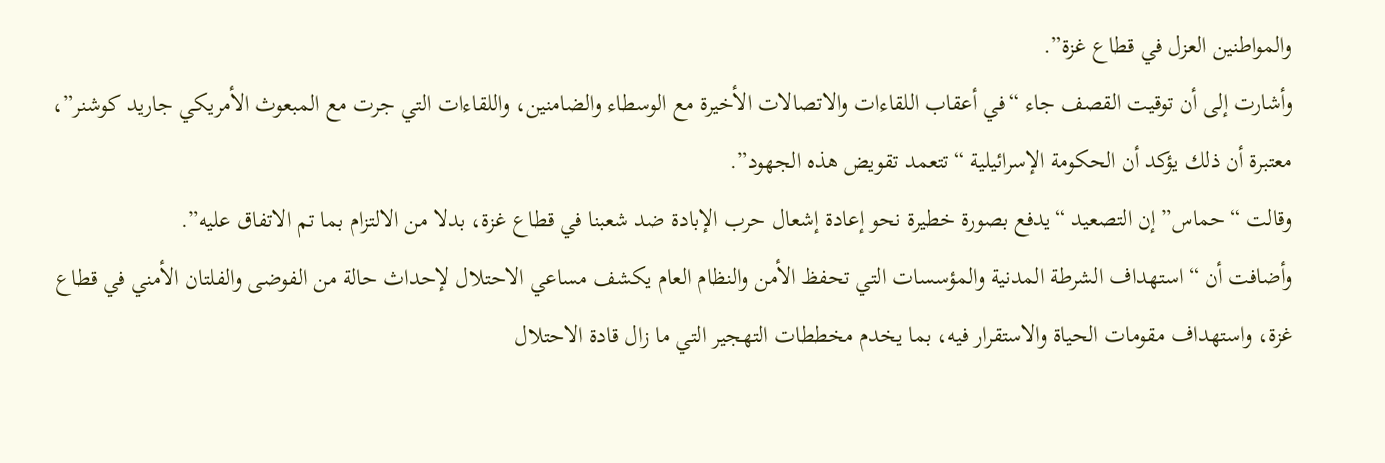والمواطنين العزل في قطاع غزة”.
وأشارت إلى أن توقيت القصف جاء “في أعقاب اللقاءات والاتصالات الأخيرة مع الوسطاء والضامنين، واللقاءات التي جرت مع المبعوث الأمريكي جاريد كوشنر”، معتبرة أن ذلك يؤكد أن الحكومة الإسرائيلية “تتعمد تقويض هذه الجهود”.
وقالت “حماس” إن التصعيد “يدفع بصورة خطيرة نحو إعادة إشعال حرب الإبادة ضد شعبنا في قطاع غزة، بدلا من الالتزام بما تم الاتفاق عليه”.
وأضافت أن “استهداف الشرطة المدنية والمؤسسات التي تحفظ الأمن والنظام العام يكشف مساعي الاحتلال لإحداث حالة من الفوضى والفلتان الأمني في قطاع غزة، واستهداف مقومات الحياة والاستقرار فيه، بما يخدم مخططات التهجير التي ما زال قادة الاحتلال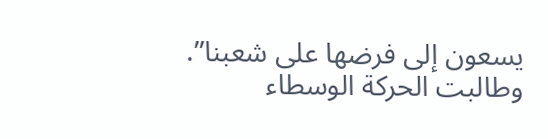يسعون إلى فرضها على شعبنا”.
وطالبت الحركة الوسطاء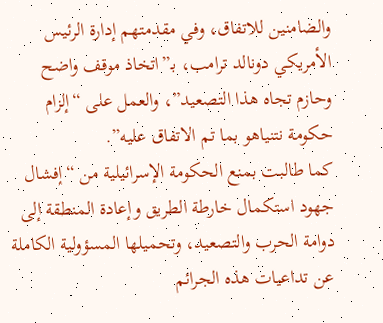والضامنين للاتفاق، وفي مقدمتهم إدارة الرئيس الأمريكي دونالد ترامب، بـ”اتخاذ موقف واضح وحازم تجاه هذا التصعيد”، والعمل على “إلزام حكومة نتنياهو بما تم الاتفاق عليه”.
كما طالبت بمنع الحكومة الإسرائيلية من “إفشال جهود استكمال خارطة الطريق وإعادة المنطقة إلى دوامة الحرب والتصعيد، وتحميلها المسؤولية الكاملة عن تداعيات هذه الجرائم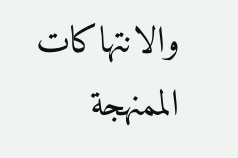والانتهاكات الممنهجة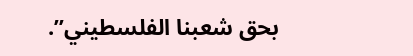بحق شعبنا الفلسطيني”.